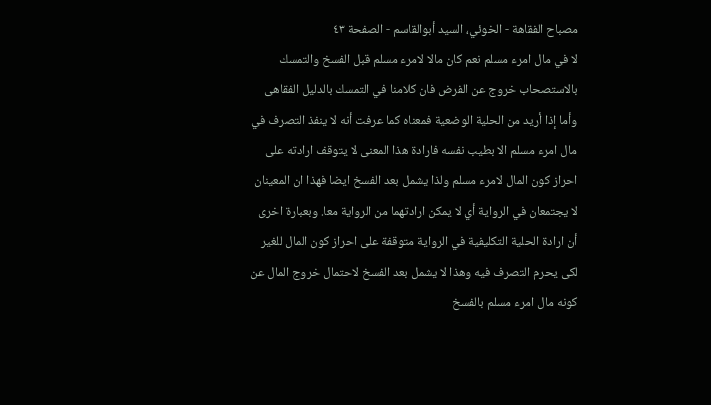مصباح الفقاهة - الخوئي، السيد أبوالقاسم - الصفحة ٤٣
لا في مال امرء مسلم نعم كان مالا لامرء مسلم قبل الفسخ والتمسك بالاستصحاب خروج عن الفرض فان كلامنا في التمسك بالدليل الفقاهى وأما إذا أريد من الحلية الوضعية فمعناه كما عرفت أنه لا ينفذ التصرف في مال امرء مسلم الا بطيب نفسه فارادة هذا المعنى لا يتوقف ارادته على احراز كون المال لامرء مسلم ولذا يشمل بعد الفسخ ايضا فهذا ان المعينان لا يجتمعان في الرواية أي لا يمكن ارادتهما من الرواية معا. وبعبارة اخرى أن ارادة الحلية التكليفية في الرواية متوقفة على احراز كون المال للغير لكى يحرم التصرف فيه وهذا لا يشمل بعد الفسخ لاحتمال خروج المال عن كونه مال امرء مسلم بالفسخ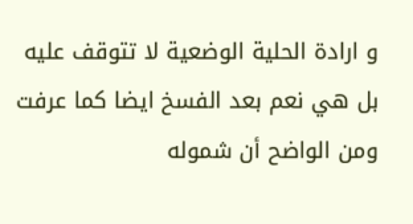و ارادة الحلية الوضعية لا تتوقف عليه بل هي نعم بعد الفسخ ايضا كما عرفت ومن الواضح أن شموله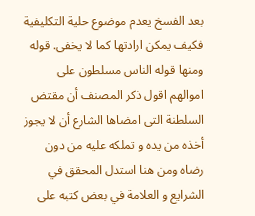بعد الفسخ يعدم موضوع حلية التكليفية فكيف يمكن ارادتها كما لا يخفى. قوله ومنها قوله الناس مسلطون على اموالهم اقول ذكر المصنف أن مقتض السلطنة التى امضاها الشارع أن لا يجوز أخذه من يده و تملكه عليه من دون رضاه ومن هنا استدل المحقق في الشرايع و العلامة في بعض كتبه على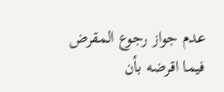عدم جواز رجوع المقرض فيما اقرضه بأن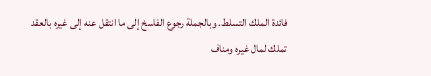فائدة الملك التسلط. وبالجملة رجوع الفاسخ إلى ما انتقل عنه إلى غيره بالعقد تملك لمال غيره ومناف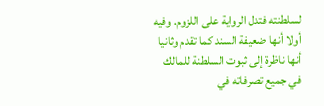لسلطنته فتدل الرواية على اللزوم. وفيه أولا أنها ضعيفة السند كما تقدم وثانيا أنها ناظرة إلى ثبوت السلطنة للمالك في جميع تصرفاته في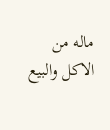ماله من الاكل والبيع